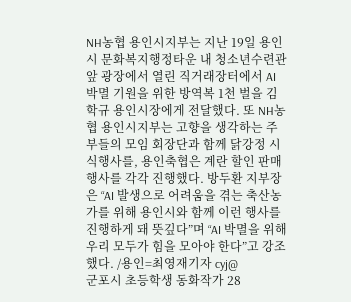NH농협 용인시지부는 지난 19일 용인시 문화복지행정타운 내 청소년수련관 앞 광장에서 열린 직거래장터에서 AI 박멸 기원을 위한 방역복 1천 벌을 김학규 용인시장에게 전달했다. 또 NH농협 용인시지부는 고향을 생각하는 주부들의 모임 회장단과 함께 닭강정 시식행사를, 용인축협은 계란 할인 판매 행사를 각각 진행했다. 방두환 지부장은 “AI 발생으로 어려움을 겪는 축산농가를 위해 용인시와 함께 이런 행사를 진행하게 돼 뜻깊다”며 “AI 박멸을 위해 우리 모두가 힘을 모아야 한다”고 강조했다. /용인=최영재기자 cyj@
군포시 초등학생 동화작가 28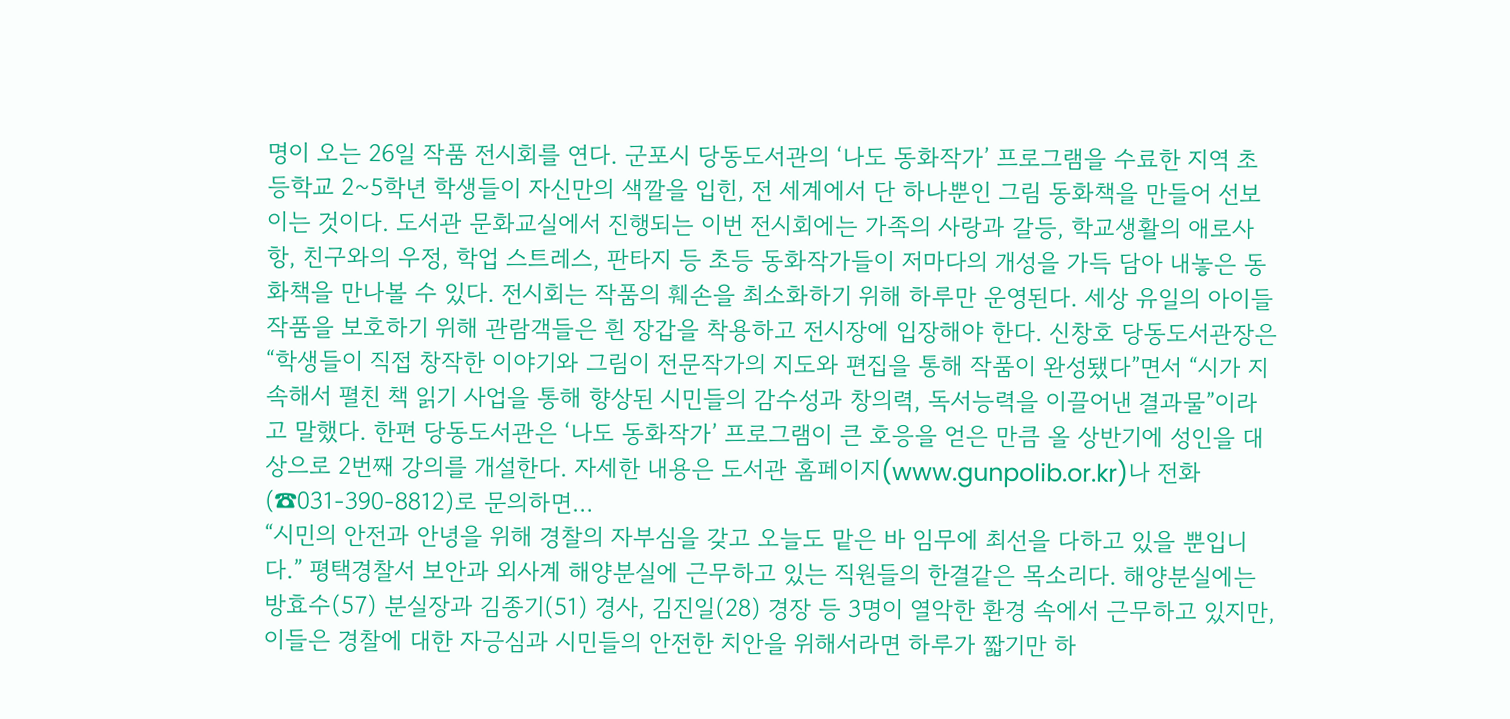명이 오는 26일 작품 전시회를 연다. 군포시 당동도서관의 ‘나도 동화작가’ 프로그램을 수료한 지역 초등학교 2~5학년 학생들이 자신만의 색깔을 입힌, 전 세계에서 단 하나뿐인 그림 동화책을 만들어 선보이는 것이다. 도서관 문화교실에서 진행되는 이번 전시회에는 가족의 사랑과 갈등, 학교생활의 애로사항, 친구와의 우정, 학업 스트레스, 판타지 등 초등 동화작가들이 저마다의 개성을 가득 담아 내놓은 동화책을 만나볼 수 있다. 전시회는 작품의 훼손을 최소화하기 위해 하루만 운영된다. 세상 유일의 아이들 작품을 보호하기 위해 관람객들은 흰 장갑을 착용하고 전시장에 입장해야 한다. 신창호 당동도서관장은 “학생들이 직접 창작한 이야기와 그림이 전문작가의 지도와 편집을 통해 작품이 완성됐다”면서 “시가 지속해서 펼친 책 읽기 사업을 통해 향상된 시민들의 감수성과 창의력, 독서능력을 이끌어낸 결과물”이라고 말했다. 한편 당동도서관은 ‘나도 동화작가’ 프로그램이 큰 호응을 얻은 만큼 올 상반기에 성인을 대상으로 2번째 강의를 개설한다. 자세한 내용은 도서관 홈페이지(www.gunpolib.or.kr)나 전화(☎031-390-8812)로 문의하면…
“시민의 안전과 안녕을 위해 경찰의 자부심을 갖고 오늘도 맡은 바 임무에 최선을 다하고 있을 뿐입니다.” 평택경찰서 보안과 외사계 해양분실에 근무하고 있는 직원들의 한결같은 목소리다. 해양분실에는 방효수(57) 분실장과 김종기(51) 경사, 김진일(28) 경장 등 3명이 열악한 환경 속에서 근무하고 있지만, 이들은 경찰에 대한 자긍심과 시민들의 안전한 치안을 위해서라면 하루가 짧기만 하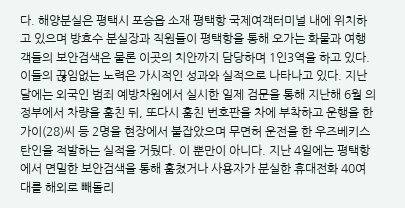다. 해양분실은 평택시 포승읍 소재 평택항 국제여객터미널 내에 위치하고 있으며 방효수 분실장과 직원들이 평택항을 통해 오가는 화물과 여행객들의 보안검색은 물론 이곳의 치안까지 담당하며 1인3역을 하고 있다. 이들의 끊임없는 노력은 가시적인 성과와 실적으로 나타나고 있다. 지난달에는 외국인 범죄 예방차원에서 실시한 일제 검문을 통해 지난해 6월 의정부에서 차량을 훔친 뒤, 또다시 훔친 번호판을 차에 부착하고 운행을 한 가이(28)씨 등 2명을 현장에서 붙잡았으며 무면허 운전을 한 우즈베키스탄인을 적발하는 실적을 거뒀다. 이 뿐만이 아니다. 지난 4일에는 평택항에서 면밀한 보안검색을 통해 훔쳤거나 사용자가 분실한 휴대전화 40여대를 해외로 빼돌리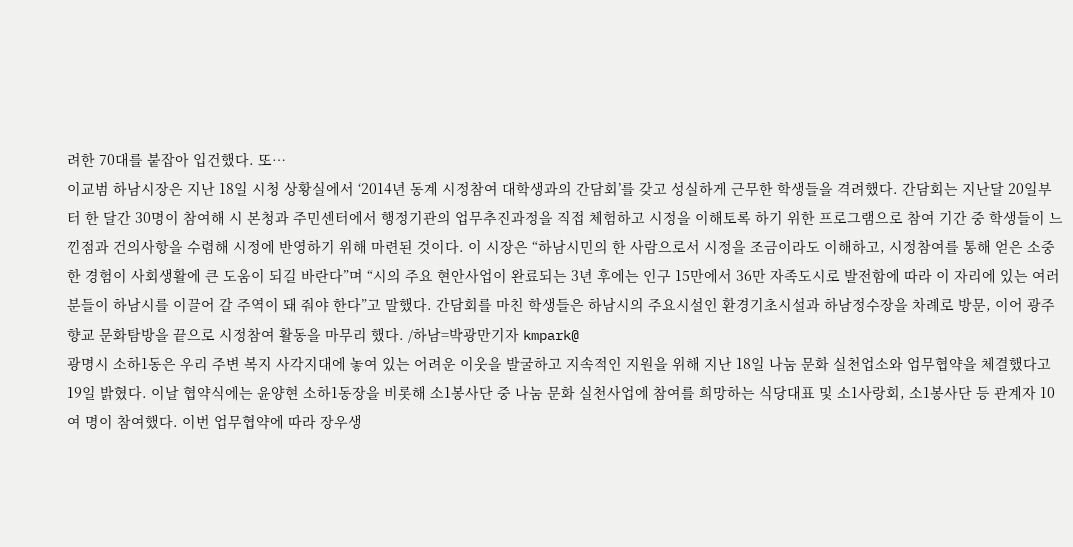려한 70대를 붙잡아 입건했다. 또…
이교범 하남시장은 지난 18일 시청 상황실에서 ‘2014년 동계 시정참여 대학생과의 간담회’를 갖고 성실하게 근무한 학생들을 격려했다. 간담회는 지난달 20일부터 한 달간 30명이 참여해 시 본청과 주민센터에서 행정기관의 업무추진과정을 직접 체험하고 시정을 이해토록 하기 위한 프로그램으로 참여 기간 중 학생들이 느낀점과 건의사항을 수렴해 시정에 반영하기 위해 마련된 것이다. 이 시장은 “하남시민의 한 사람으로서 시정을 조금이라도 이해하고, 시정참여를 통해 얻은 소중한 경험이 사회생활에 큰 도움이 되길 바란다”며 “시의 주요 현안사업이 완료되는 3년 후에는 인구 15만에서 36만 자족도시로 발전함에 따라 이 자리에 있는 여러분들이 하남시를 이끌어 갈 주역이 돼 줘야 한다”고 말했다. 간담회를 마친 학생들은 하남시의 주요시설인 환경기초시설과 하남정수장을 차례로 방문, 이어 광주향교 문화탐방을 끝으로 시정참여 활동을 마무리 했다. /하남=박광만기자 kmpark@
광명시 소하1동은 우리 주변 복지 사각지대에 놓여 있는 어려운 이웃을 발굴하고 지속적인 지원을 위해 지난 18일 나눔 문화 실천업소와 업무협약을 체결했다고 19일 밝혔다. 이날 협약식에는 윤양현 소하1동장을 비롯해 소1봉사단 중 나눔 문화 실천사업에 참여를 희망하는 식당대표 및 소1사랑회, 소1봉사단 등 관계자 10여 명이 참여했다. 이번 업무협약에 따라 장우생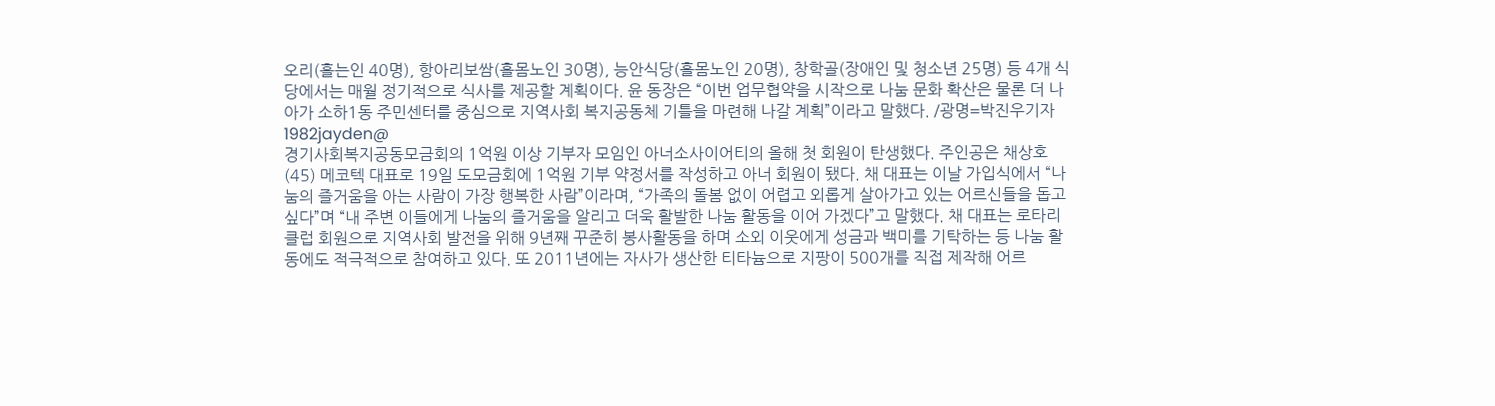오리(홀는인 40명), 항아리보쌈(홀몸노인 30명), 능안식당(홀몸노인 20명), 창학골(장애인 및 청소년 25명) 등 4개 식당에서는 매월 정기적으로 식사를 제공할 계획이다. 윤 동장은 “이번 업무협약을 시작으로 나눔 문화 확산은 물론 더 나아가 소하1동 주민센터를 중심으로 지역사회 복지공동체 기틀을 마련해 나갈 계획”이라고 말했다. /광명=박진우기자 1982jayden@
경기사회복지공동모금회의 1억원 이상 기부자 모임인 아너소사이어티의 올해 첫 회원이 탄생했다. 주인공은 채상호(45) 메코텍 대표로 19일 도모금회에 1억원 기부 약정서를 작성하고 아너 회원이 됐다. 채 대표는 이날 가입식에서 “나눔의 즐거움을 아는 사람이 가장 행복한 사람”이라며, “가족의 돌봄 없이 어렵고 외롭게 살아가고 있는 어르신들을 돕고 싶다”며 “내 주변 이들에게 나눔의 즐거움을 알리고 더욱 활발한 나눔 활동을 이어 가겠다”고 말했다. 채 대표는 로타리클럽 회원으로 지역사회 발전을 위해 9년째 꾸준히 봉사활동을 하며 소외 이웃에게 성금과 백미를 기탁하는 등 나눔 활동에도 적극적으로 참여하고 있다. 또 2011년에는 자사가 생산한 티타늄으로 지팡이 500개를 직접 제작해 어르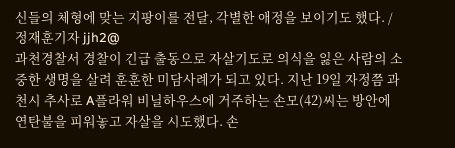신들의 체형에 맞는 지팡이를 전달, 각별한 애정을 보이기도 했다. /정재훈기자 jjh2@
과천경찰서 경찰이 긴급 출동으로 자살기도로 의식을 잃은 사람의 소중한 생명을 살려 훈훈한 미담사례가 되고 있다. 지난 19일 자정쯤 과천시 추사로 A플라워 비닐하우스에 거주하는 손모(42)씨는 방안에 연탄불을 피워놓고 자살을 시도했다. 손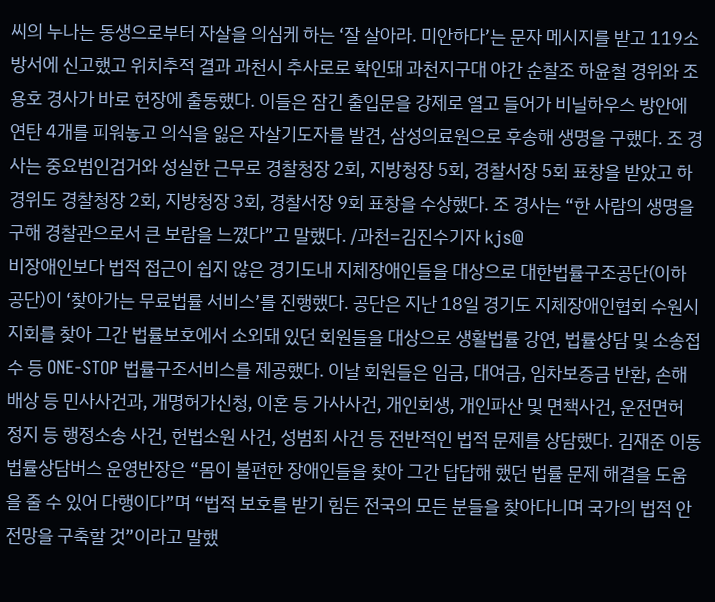씨의 누나는 동생으로부터 자살을 의심케 하는 ‘잘 살아라. 미안하다’는 문자 메시지를 받고 119소방서에 신고했고 위치추적 결과 과천시 추사로로 확인돼 과천지구대 야간 순찰조 하윤철 경위와 조용호 경사가 바로 현장에 출동했다. 이들은 잠긴 출입문을 강제로 열고 들어가 비닐하우스 방안에 연탄 4개를 피워놓고 의식을 잃은 자살기도자를 발견, 삼성의료원으로 후송해 생명을 구했다. 조 경사는 중요범인검거와 성실한 근무로 경찰청장 2회, 지방청장 5회, 경찰서장 5회 표창을 받았고 하 경위도 경찰청장 2회, 지방청장 3회, 경찰서장 9회 표창을 수상했다. 조 경사는 “한 사람의 생명을 구해 경찰관으로서 큰 보람을 느꼈다”고 말했다. /과천=김진수기자 kjs@
비장애인보다 법적 접근이 쉽지 않은 경기도내 지체장애인들을 대상으로 대한법률구조공단(이하 공단)이 ‘찾아가는 무료법률 서비스’를 진행했다. 공단은 지난 18일 경기도 지체장애인협회 수원시지회를 찾아 그간 법률보호에서 소외돼 있던 회원들을 대상으로 생활법률 강연, 법률상담 및 소송접수 등 ONE-STOP 법률구조서비스를 제공했다. 이날 회원들은 임금, 대여금, 임차보증금 반환, 손해배상 등 민사사건과, 개명허가신청, 이혼 등 가사사건, 개인회생, 개인파산 및 면책사건, 운전면허 정지 등 행정소송 사건, 헌법소원 사건, 성범죄 사건 등 전반적인 법적 문제를 상담했다. 김재준 이동법률상담버스 운영반장은 “몸이 불편한 장애인들을 찾아 그간 답답해 했던 법률 문제 해결을 도움을 줄 수 있어 다행이다”며 “법적 보호를 받기 힘든 전국의 모든 분들을 찾아다니며 국가의 법적 안전망을 구축할 것”이라고 말했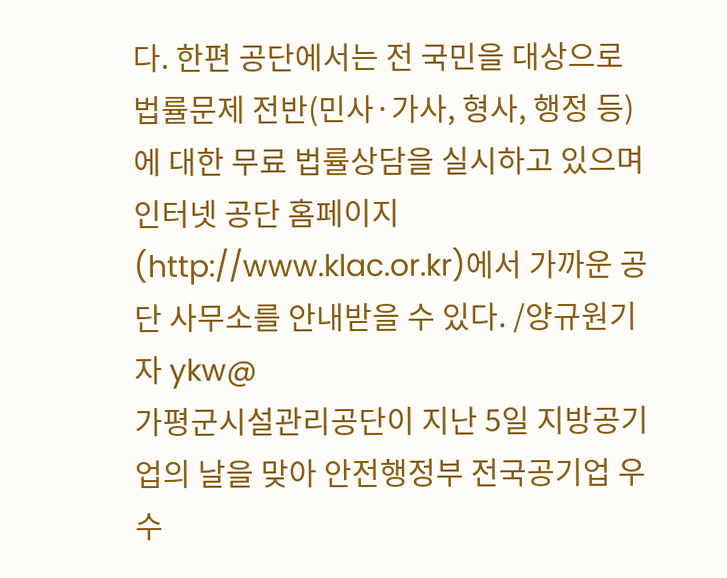다. 한편 공단에서는 전 국민을 대상으로 법률문제 전반(민사·가사, 형사, 행정 등)에 대한 무료 법률상담을 실시하고 있으며 인터넷 공단 홈페이지(http://www.klac.or.kr)에서 가까운 공단 사무소를 안내받을 수 있다. /양규원기자 ykw@
가평군시설관리공단이 지난 5일 지방공기업의 날을 맞아 안전행정부 전국공기업 우수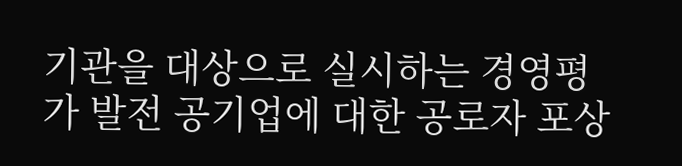기관을 대상으로 실시하는 경영평가 발전 공기업에 대한 공로자 포상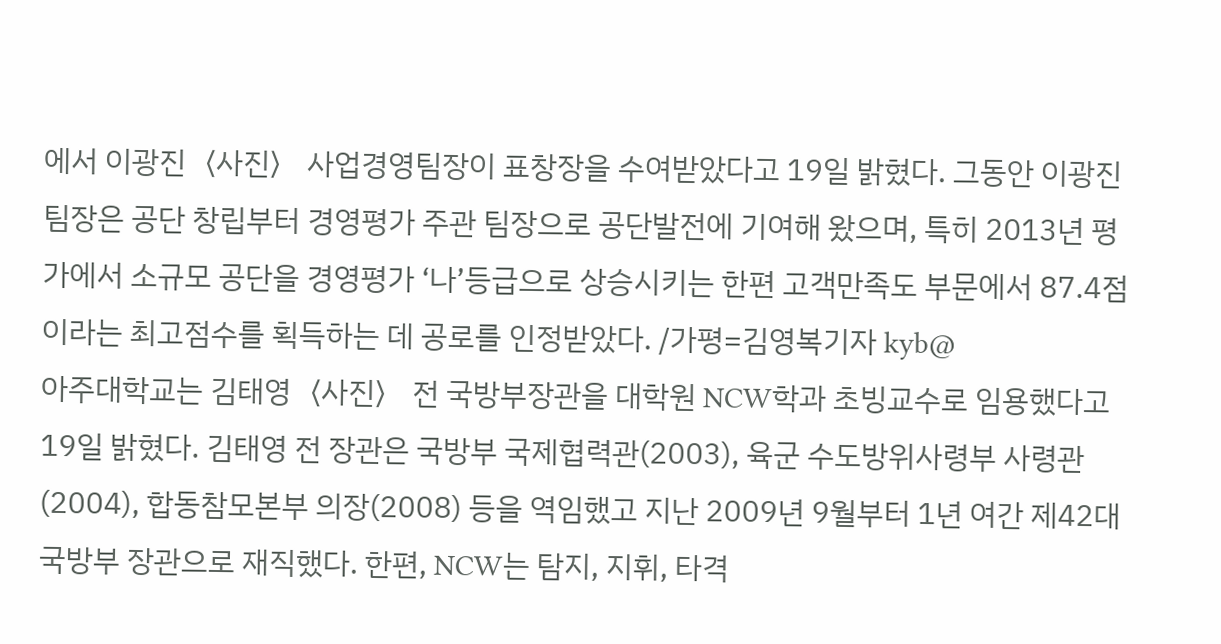에서 이광진〈사진〉 사업경영팀장이 표창장을 수여받았다고 19일 밝혔다. 그동안 이광진 팀장은 공단 창립부터 경영평가 주관 팀장으로 공단발전에 기여해 왔으며, 특히 2013년 평가에서 소규모 공단을 경영평가 ‘나’등급으로 상승시키는 한편 고객만족도 부문에서 87.4점이라는 최고점수를 획득하는 데 공로를 인정받았다. /가평=김영복기자 kyb@
아주대학교는 김태영〈사진〉 전 국방부장관을 대학원 NCW학과 초빙교수로 임용했다고 19일 밝혔다. 김태영 전 장관은 국방부 국제협력관(2003), 육군 수도방위사령부 사령관(2004), 합동참모본부 의장(2008) 등을 역임했고 지난 2009년 9월부터 1년 여간 제42대 국방부 장관으로 재직했다. 한편, NCW는 탐지, 지휘, 타격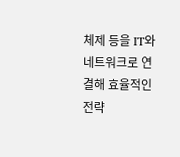체제 등을 IT와 네트워크로 연결해 효율적인 전략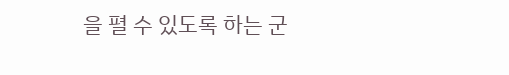을 펼 수 있도록 하는 군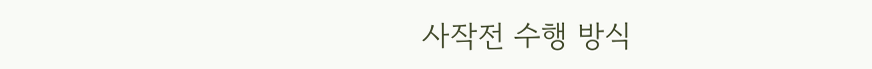사작전 수행 방식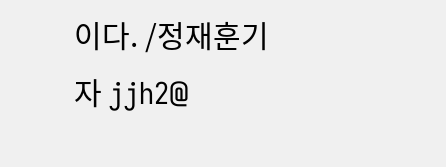이다. /정재훈기자 jjh2@